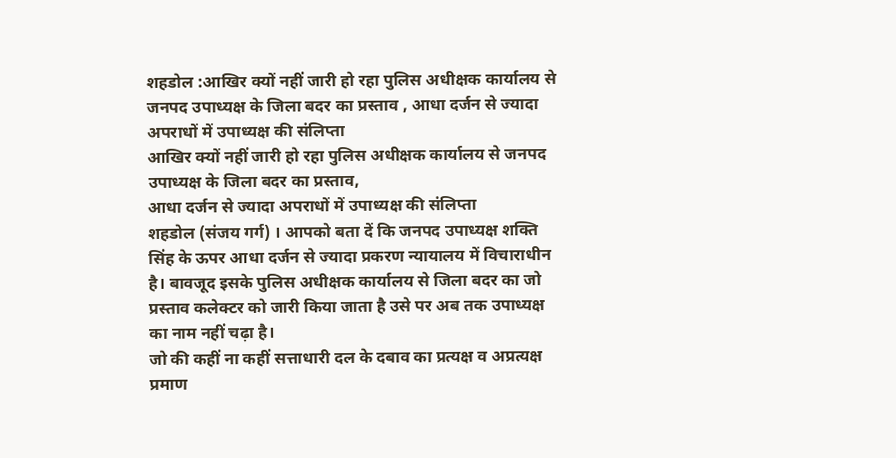शहडोल :आखिर क्यों नहीं जारी हो रहा पुलिस अधीक्षक कार्यालय से जनपद उपाध्यक्ष के जिला बदर का प्रस्ताव , आधा दर्जन से ज्यादा अपराधों में उपाध्यक्ष की संलिप्ता
आखिर क्यों नहीं जारी हो रहा पुलिस अधीक्षक कार्यालय से जनपद उपाध्यक्ष के जिला बदर का प्रस्ताव,
आधा दर्जन से ज्यादा अपराधों में उपाध्यक्ष की संलिप्ता
शहडोल (संजय गर्ग) । आपको बता दें कि जनपद उपाध्यक्ष शक्ति सिंह के ऊपर आधा दर्जन से ज्यादा प्रकरण न्यायालय में विचाराधीन है। बावजूद इसके पुलिस अधीक्षक कार्यालय से जिला बदर का जो प्रस्ताव कलेक्टर को जारी किया जाता है उसे पर अब तक उपाध्यक्ष का नाम नहीं चढ़ा है।
जो की कहीं ना कहीं सत्ताधारी दल के दबाव का प्रत्यक्ष व अप्रत्यक्ष प्रमाण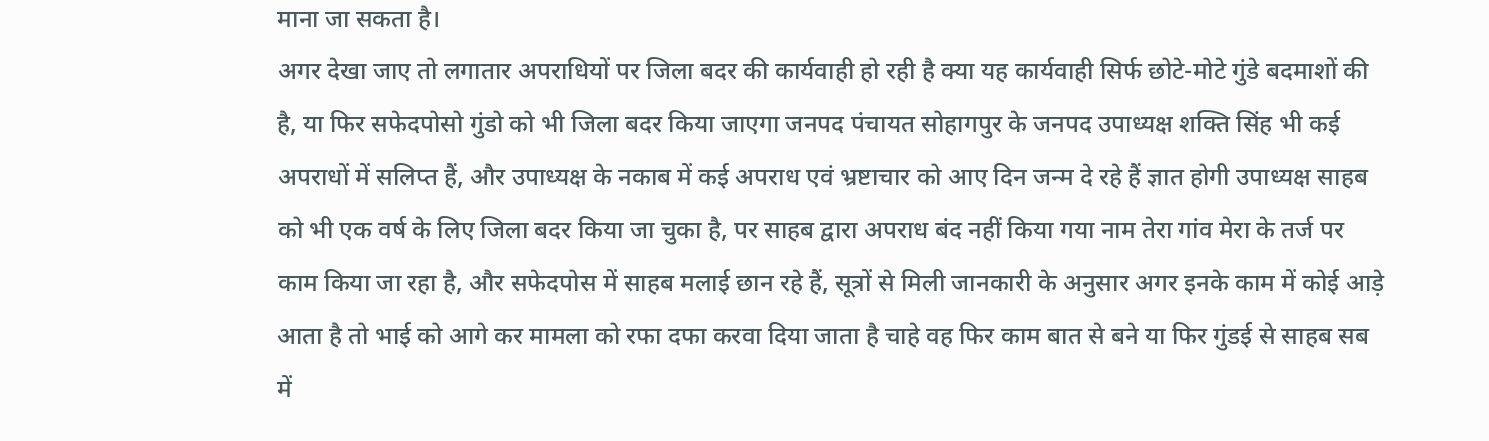माना जा सकता है।
अगर देखा जाए तो लगातार अपराधियों पर जिला बदर की कार्यवाही हो रही है क्या यह कार्यवाही सिर्फ छोटे-मोटे गुंडे बदमाशों की है, या फिर सफेदपोसो गुंडो को भी जिला बदर किया जाएगा जनपद पंचायत सोहागपुर के जनपद उपाध्यक्ष शक्ति सिंह भी कई अपराधों में सलिप्त हैं, और उपाध्यक्ष के नकाब में कई अपराध एवं भ्रष्टाचार को आए दिन जन्म दे रहे हैं ज्ञात होगी उपाध्यक्ष साहब को भी एक वर्ष के लिए जिला बदर किया जा चुका है, पर साहब द्वारा अपराध बंद नहीं किया गया नाम तेरा गांव मेरा के तर्ज पर काम किया जा रहा है, और सफेदपोस में साहब मलाई छान रहे हैं, सूत्रों से मिली जानकारी के अनुसार अगर इनके काम में कोई आड़े आता है तो भाई को आगे कर मामला को रफा दफा करवा दिया जाता है चाहे वह फिर काम बात से बने या फिर गुंडई से साहब सब में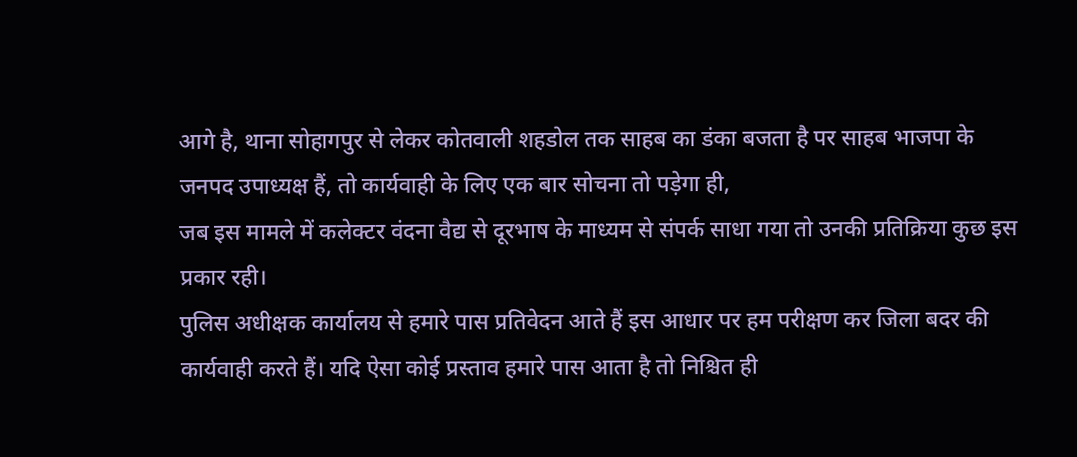आगे है, थाना सोहागपुर से लेकर कोतवाली शहडोल तक साहब का डंका बजता है पर साहब भाजपा के जनपद उपाध्यक्ष हैं, तो कार्यवाही के लिए एक बार सोचना तो पड़ेगा ही,
जब इस मामले में कलेक्टर वंदना वैद्य से दूरभाष के माध्यम से संपर्क साधा गया तो उनकी प्रतिक्रिया कुछ इस प्रकार रही।
पुलिस अधीक्षक कार्यालय से हमारे पास प्रतिवेदन आते हैं इस आधार पर हम परीक्षण कर जिला बदर की कार्यवाही करते हैं। यदि ऐसा कोई प्रस्ताव हमारे पास आता है तो निश्चित ही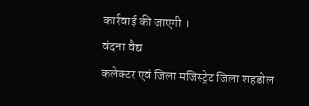कार्रवाई की जाएगी ।
वंदना वैद्य
कलेक्टर एवं जिला मजिस्ट्रेट जिला शहडोल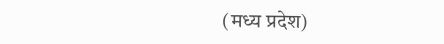(मध्य प्रदेश)